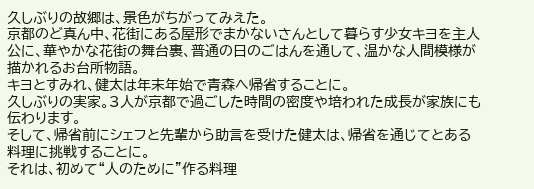久しぶりの故郷は、景色がちがってみえた。
京都のど真ん中、花街にある屋形でまかないさんとして暮らす少女キヨを主人公に、華やかな花街の舞台裏、普通の日のごはんを通して、温かな人間模様が描かれるお台所物語。
キヨとすみれ、健太は年末年始で青森へ帰省することに。
久しぶりの実家。3人が京都で過ごした時間の密度や培われた成長が家族にも伝わります。
そして、帰省前にシェフと先輩から助言を受けた健太は、帰省を通じてとある料理に挑戦することに。
それは、初めて“人のために”作る料理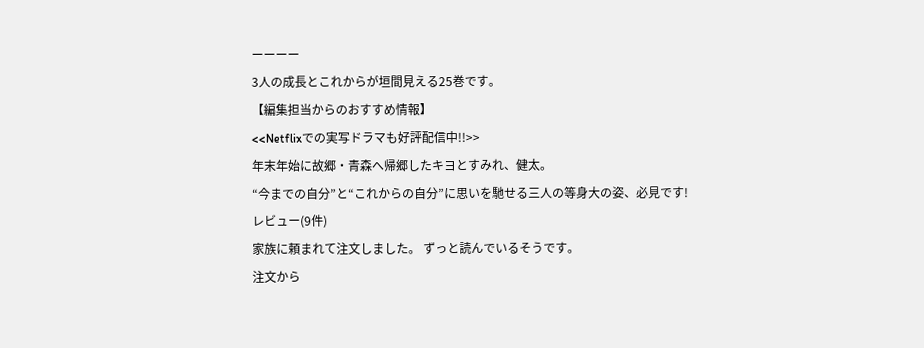ーーーー
3人の成長とこれからが垣間見える25巻です。
【編集担当からのおすすめ情報】
<<Netflixでの実写ドラマも好評配信中!!>>
年末年始に故郷・青森へ帰郷したキヨとすみれ、健太。
“今までの自分”と“これからの自分”に思いを馳せる三人の等身大の姿、必見です!
レビュー(9件)
家族に頼まれて注文しました。 ずっと読んでいるそうです。
注文から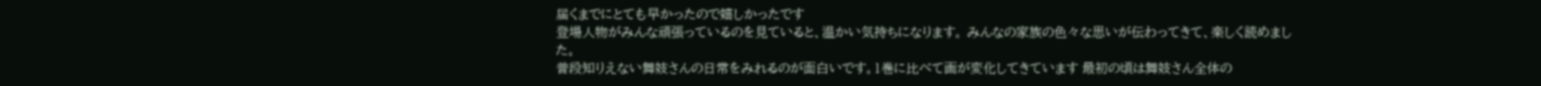届くまでにとても早かったので嬉しかったです
登場人物がみんな頑張っているのを見ていると、温かい気持ちになります。 みんなの家族の色々な思いが伝わってきて、楽しく読めました。
普段知りえない舞妓さんの日常をみれるのが面白いです。1巻に比べて画が変化してきています 最初の頃は舞妓さん全体の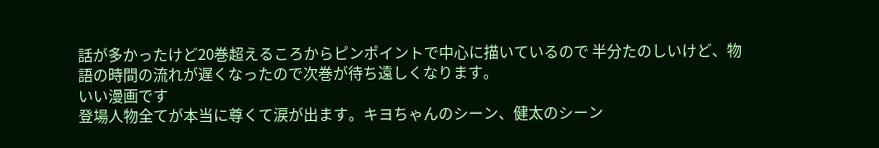話が多かったけど20巻超えるころからピンポイントで中心に描いているので 半分たのしいけど、物語の時間の流れが遅くなったので次巻が待ち遠しくなります。
いい漫画です
登場人物全てが本当に尊くて涙が出ます。キヨちゃんのシーン、健太のシーン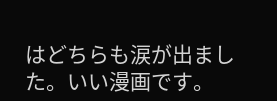はどちらも涙が出ました。いい漫画です。